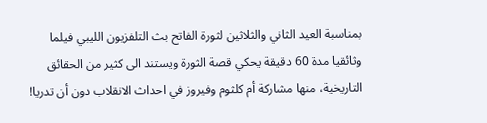بمناسبة العيد الثاني والثلاثين لثورة الفاتح بث التلفزيون الليبي فيلما وثائقيا مدة 60 دقيقة يحكي قصة الثورة ويستند الى كثير من الحقائق التاريخية، منها مشاركة أم كلثوم وفيروز في احداث الانقلاب دون أن تدريا!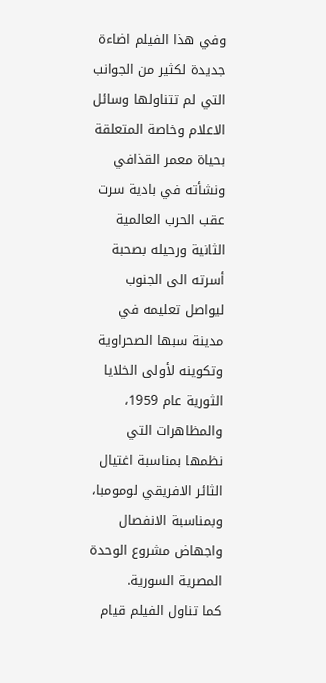وفي هذا الفيلم اضاءة جديدة لكثير من الجوانب التي لم تتناولها وسائل الاعلام وخاصة المتعلقة بحياة معمر القذافي ونشأته في بادية سرت عقب الحرب العالمية الثانية ورحيله بصحبة أسرته الى الجنوب ليواصل تعليمه في مدينة سبها الصحراوية وتكوينه لأولى الخلايا الثورية عام 1959، والمظاهرات التي نظمها بمناسبة اغتيال الثائر الافريقي لومومبا، وبمناسبة الانفصال واجهاض مشروع الوحدة المصرية السورية.
كما تناول الفيلم قيام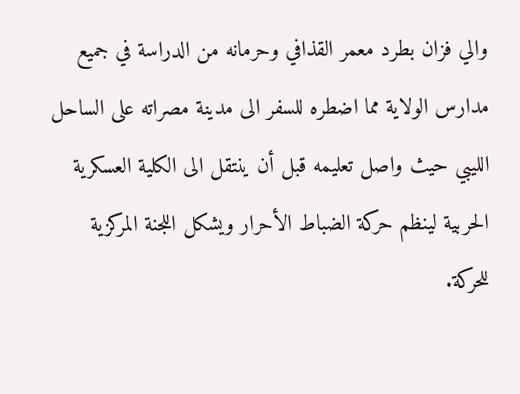والي فزان بطرد معمر القذافي وحرمانه من الدراسة في جميع مدارس الولاية مما اضطره للسفر الى مدينة مصراته على الساحل الليبي حيث واصل تعليمه قبل أن ينتقل الى الكلية العسكرية الحربية لينظم حركة الضباط الأحرار ويشكل اللجنة المركزية للحركة.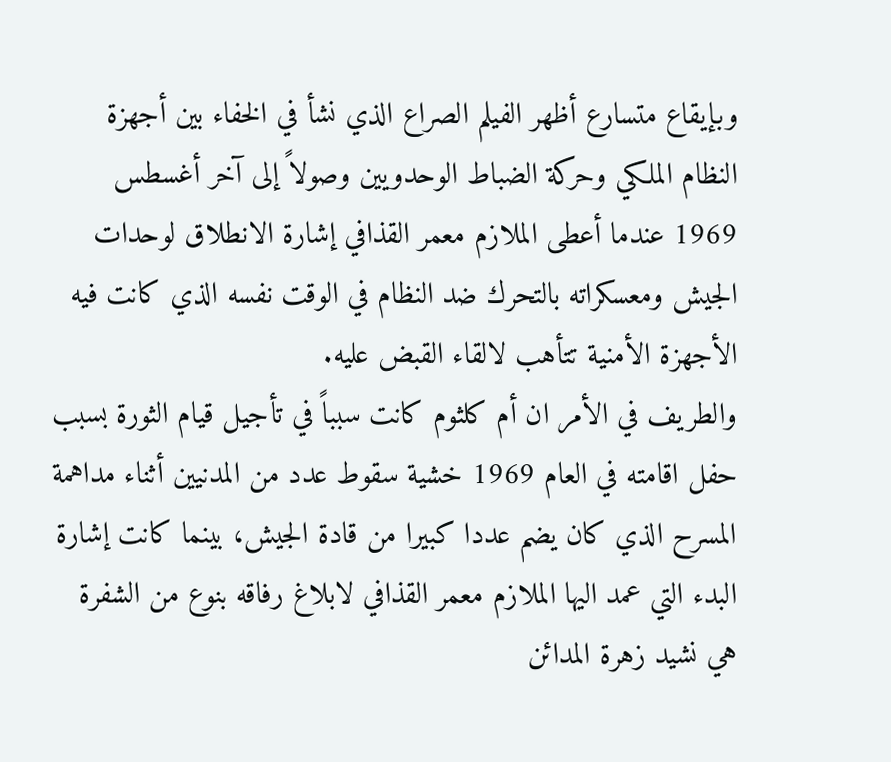وبإيقاع متسارع أظهر الفيلم الصراع الذي نشأ في الخفاء بين أجهزة النظام الملكي وحركة الضباط الوحدويين وصولاً إلى آخر أغسطس 1969 عندما أعطى الملازم معمر القذافي إشارة الانطلاق لوحدات الجيش ومعسكراته بالتحرك ضد النظام في الوقت نفسه الذي كانت فيه الأجهزة الأمنية تتأهب لالقاء القبض عليه.
والطريف في الأمر ان أم كلثوم كانت سبباً في تأجيل قيام الثورة بسبب حفل اقامته في العام 1969 خشية سقوط عدد من المدنيين أثناء مداهمة المسرح الذي كان يضم عددا كبيرا من قادة الجيش، بينما كانت إشارة البدء التي عمد اليها الملازم معمر القذافي لابلاغ رفاقه بنوع من الشفرة هي نشيد زهرة المدائن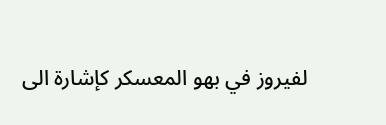لفيروز في بهو المعسكر كإشارة الى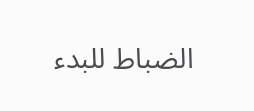الضباط للبدء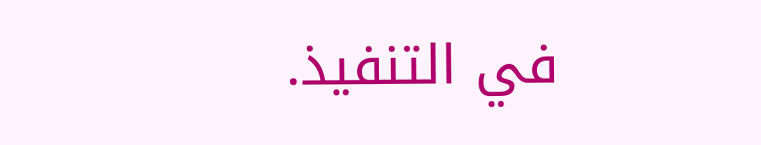في التنفيذ.